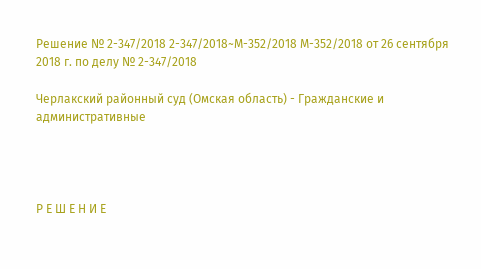Решение № 2-347/2018 2-347/2018~М-352/2018 М-352/2018 от 26 сентября 2018 г. по делу № 2-347/2018

Черлакский районный суд (Омская область) - Гражданские и административные




Р Е Ш Е Н И Е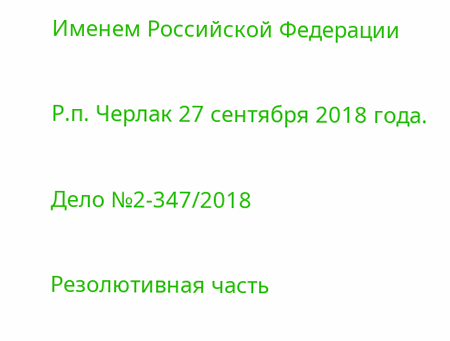Именем Российской Федерации

Р.п. Черлак 27 сентября 2018 года.

Дело №2-347/2018

Резолютивная часть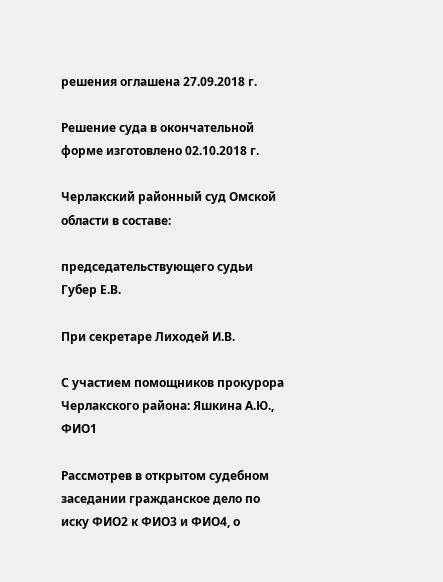решения оглашена 27.09.2018 г.

Решение суда в окончательной форме изготовлено 02.10.2018 г.

Черлакский районный суд Омской области в составе:

председательствующего судьи Губер Е.В.

При секретаре Лиходей И.В.

С участием помощников прокурора Черлакского района: Яшкина А.Ю., ФИО1

Рассмотрев в открытом судебном заседании гражданское дело по иску ФИО2 к ФИО3 и ФИО4, о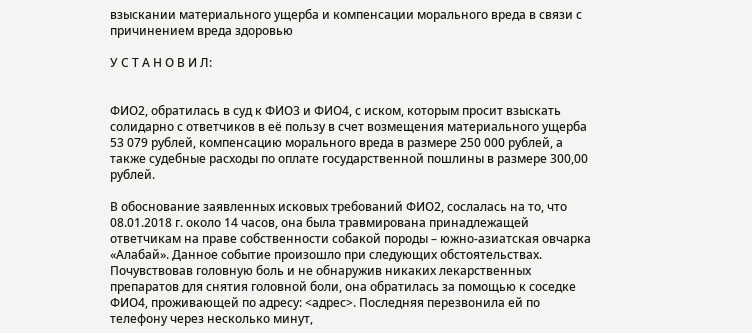взыскании материального ущерба и компенсации морального вреда в связи с причинением вреда здоровью

У С Т А Н О В И Л:


ФИО2, обратилась в суд к ФИО3 и ФИО4, с иском, которым просит взыскать солидарно с ответчиков в её пользу в счет возмещения материального ущерба 53 079 рублей, компенсацию морального вреда в размере 250 000 рублей, а также судебные расходы по оплате государственной пошлины в размере 300,00 рублей.

В обоснование заявленных исковых требований ФИО2, сослалась на то, что 08.01.2018 г. около 14 часов, она была травмирована принадлежащей ответчикам на праве собственности собакой породы – южно-азиатская овчарка «Алабай». Данное событие произошло при следующих обстоятельствах. Почувствовав головную боль и не обнаружив никаких лекарственных препаратов для снятия головной боли, она обратилась за помощью к соседке ФИО4, проживающей по адресу: <адрес>. Последняя перезвонила ей по телефону через несколько минут,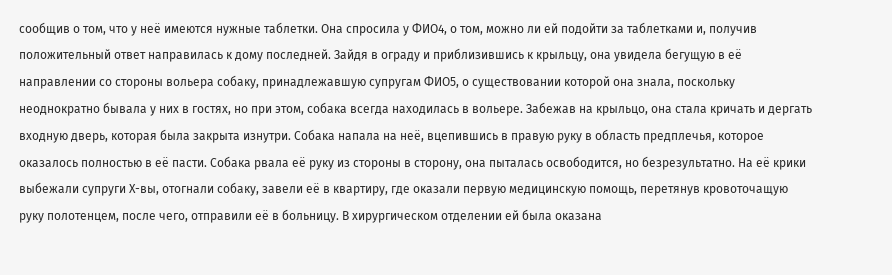сообщив о том, что у неё имеются нужные таблетки. Она спросила у ФИО4, о том, можно ли ей подойти за таблетками и, получив положительный ответ направилась к дому последней. Зайдя в ограду и приблизившись к крыльцу, она увидела бегущую в её направлении со стороны вольера собаку, принадлежавшую супругам ФИО5, о существовании которой она знала, поскольку неоднократно бывала у них в гостях, но при этом, собака всегда находилась в вольере. Забежав на крыльцо, она стала кричать и дергать входную дверь, которая была закрыта изнутри. Собака напала на неё, вцепившись в правую руку в область предплечья, которое оказалось полностью в её пасти. Собака рвала её руку из стороны в сторону, она пыталась освободится, но безрезультатно. На её крики выбежали супруги Х-вы, отогнали собаку, завели её в квартиру, где оказали первую медицинскую помощь, перетянув кровоточащую руку полотенцем, после чего, отправили её в больницу. В хирургическом отделении ей была оказана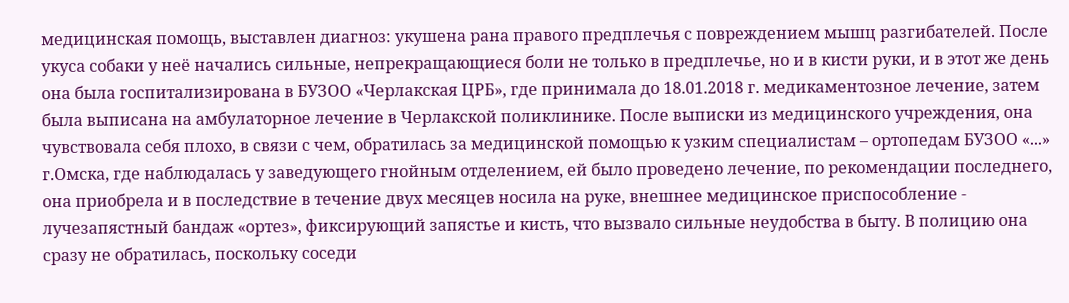медицинская помощь, выставлен диагноз: укушена рана правого предплечья с повреждением мышц разгибателей. После укуса собаки у неё начались сильные, непрекращающиеся боли не только в предплечье, но и в кисти руки, и в этот же день она была госпитализирована в БУЗОО «Черлакская ЦРБ», где принимала до 18.01.2018 г. медикаментозное лечение, затем была выписана на амбулаторное лечение в Черлакской поликлинике. После выписки из медицинского учреждения, она чувствовала себя плохо, в связи с чем, обратилась за медицинской помощью к узким специалистам – ортопедам БУЗОО «...» г.Омска, где наблюдалась у заведующего гнойным отделением, ей было проведено лечение, по рекомендации последнего, она приобрела и в последствие в течение двух месяцев носила на руке, внешнее медицинское приспособление - лучезапястный бандаж «ортез», фиксирующий запястье и кисть, что вызвало сильные неудобства в быту. В полицию она сразу не обратилась, поскольку соседи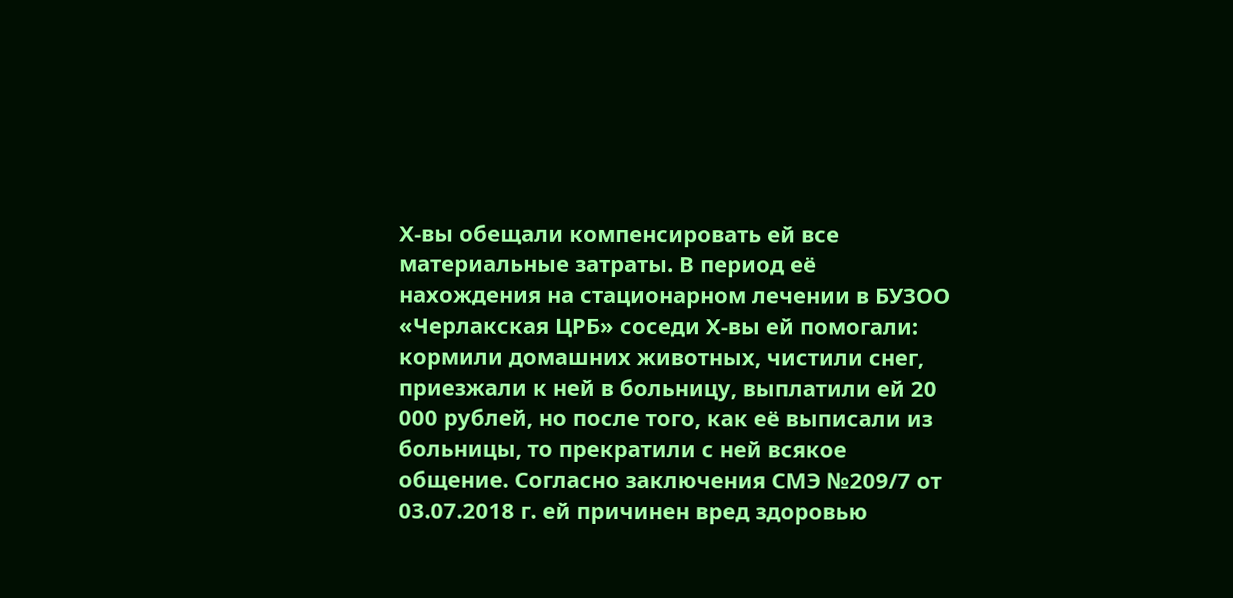Х-вы обещали компенсировать ей все материальные затраты. В период её нахождения на стационарном лечении в БУЗОО «Черлакская ЦРБ» соседи Х-вы ей помогали: кормили домашних животных, чистили снег, приезжали к ней в больницу, выплатили ей 20 000 рублей, но после того, как её выписали из больницы, то прекратили с ней всякое общение. Согласно заключения СМЭ №209/7 от 03.07.2018 г. ей причинен вред здоровью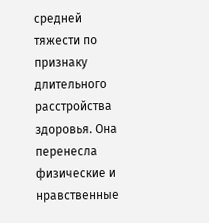средней тяжести по признаку длительного расстройства здоровья. Она перенесла физические и нравственные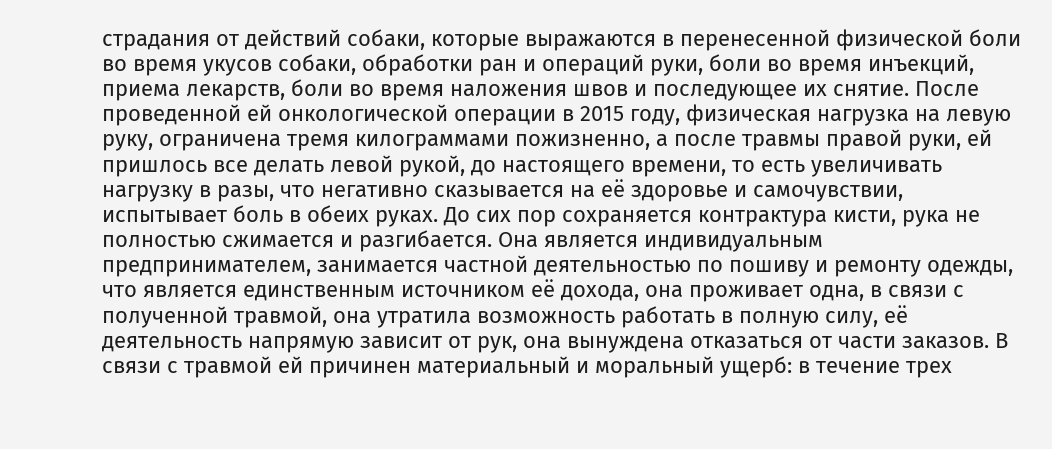страдания от действий собаки, которые выражаются в перенесенной физической боли во время укусов собаки, обработки ран и операций руки, боли во время инъекций, приема лекарств, боли во время наложения швов и последующее их снятие. После проведенной ей онкологической операции в 2015 году, физическая нагрузка на левую руку, ограничена тремя килограммами пожизненно, а после травмы правой руки, ей пришлось все делать левой рукой, до настоящего времени, то есть увеличивать нагрузку в разы, что негативно сказывается на её здоровье и самочувствии, испытывает боль в обеих руках. До сих пор сохраняется контрактура кисти, рука не полностью сжимается и разгибается. Она является индивидуальным предпринимателем, занимается частной деятельностью по пошиву и ремонту одежды, что является единственным источником её дохода, она проживает одна, в связи с полученной травмой, она утратила возможность работать в полную силу, её деятельность напрямую зависит от рук, она вынуждена отказаться от части заказов. В связи с травмой ей причинен материальный и моральный ущерб: в течение трех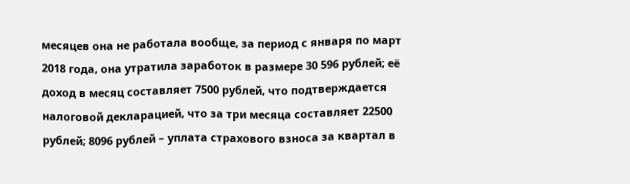месяцев она не работала вообще, за период с января по март 2018 года, она утратила заработок в размере 30 596 рублей; её доход в месяц составляет 7500 рублей, что подтверждается налоговой декларацией, что за три месяца составляет 22500 рублей; 8096 рублей – уплата страхового взноса за квартал в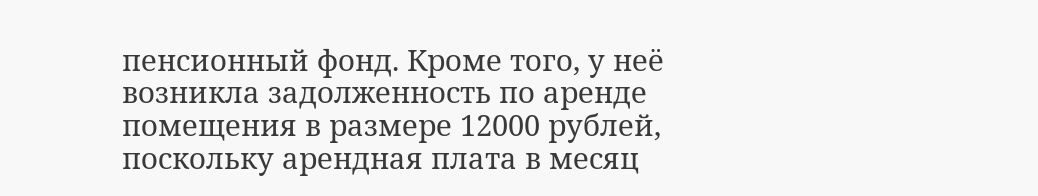пенсионный фонд. Кроме того, у неё возникла задолженность по аренде помещения в размере 12000 рублей, поскольку арендная плата в месяц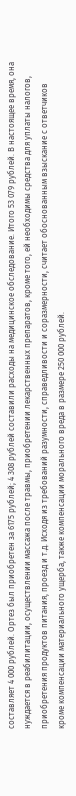составляет 4 000 рублей. Ортез был приобретен за 6175 рублей; 4 308 рублей составили расходы на медицинское обследование. Итого 53 079 рублей. В настоящее время, она нуждается в реабилитации, осуществлении массажа после травмы, приобретении лекарственных препаратов, кроме того, ей необходимы средства для уплаты налогов, приобретения продуктов питания, проезд и т.д. Исходя из требований разумности, справедливости и соразмерности, считает обоснованным взыскание с ответчиков кроме компенсации материального ущерба, также компенсации морального вреда в размере 250 000 рублей.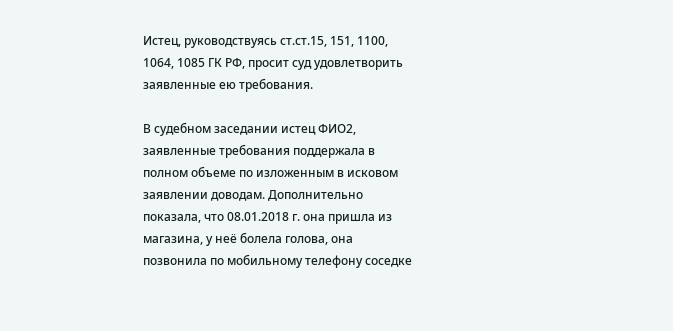Истец, руководствуясь ст.ст.15, 151, 1100, 1064, 1085 ГК РФ, просит суд удовлетворить заявленные ею требования.

В судебном заседании истец ФИО2, заявленные требования поддержала в полном объеме по изложенным в исковом заявлении доводам. Дополнительно показала, что 08.01.2018 г. она пришла из магазина, у неё болела голова, она позвонила по мобильному телефону соседке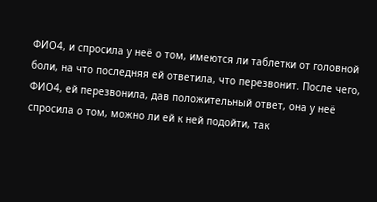ФИО4, и спросила у неё о том, имеются ли таблетки от головной боли, на что последняя ей ответила, что перезвонит. После чего, ФИО4, ей перезвонила, дав положительный ответ, она у неё спросила о том, можно ли ей к ней подойти, так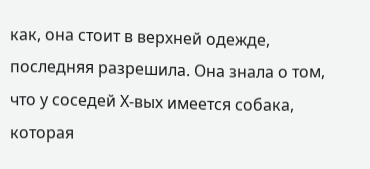как, она стоит в верхней одежде, последняя разрешила. Она знала о том, что у соседей Х-вых имеется собака, которая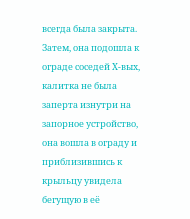всегда была закрыта. Затем, она подошла к ограде соседей Х-вых, калитка не была заперта изнутри на запорное устройство, она вошла в ограду и приблизившись к крыльцу увидела бегущую в её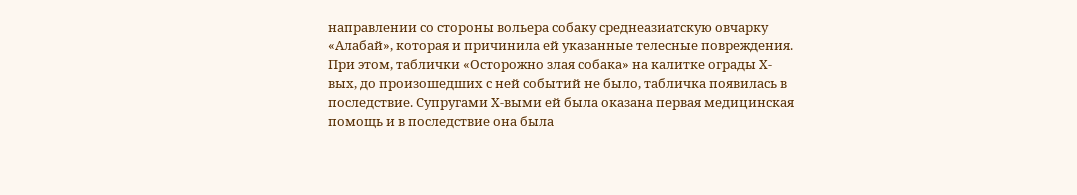направлении со стороны вольера собаку среднеазиатскую овчарку «Алабай», которая и причинила ей указанные телесные повреждения. При этом, таблички «Осторожно злая собака» на калитке ограды Х-вых, до произошедших с ней событий не было, табличка появилась в последствие. Супругами Х-выми ей была оказана первая медицинская помощь и в последствие она была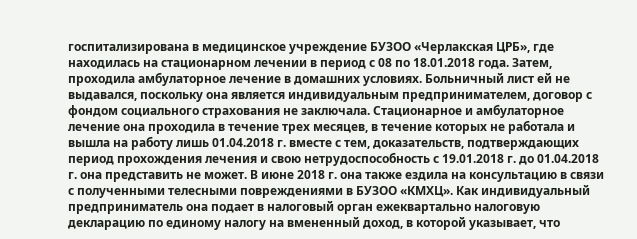госпитализирована в медицинское учреждение БУЗОО «Черлакская ЦРБ», где находилась на стационарном лечении в период с 08 по 18.01.2018 года. Затем, проходила амбулаторное лечение в домашних условиях. Больничный лист ей не выдавался, поскольку она является индивидуальным предпринимателем, договор с фондом социального страхования не заключала. Стационарное и амбулаторное лечение она проходила в течение трех месяцев, в течение которых не работала и вышла на работу лишь 01.04.2018 г. вместе с тем, доказательств, подтверждающих период прохождения лечения и свою нетрудоспособность с 19.01.2018 г. до 01.04.2018 г. она представить не может. В июне 2018 г. она также ездила на консультацию в связи с полученными телесными повреждениями в БУЗОО «КМХЦ». Как индивидуальный предприниматель она подает в налоговый орган ежеквартально налоговую декларацию по единому налогу на вмененный доход, в которой указывает, что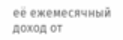её ежемесячный доход от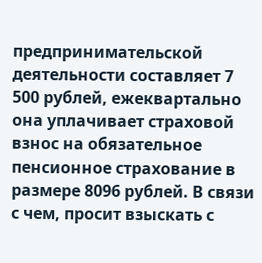предпринимательской деятельности составляет 7 500 рублей, ежеквартально она уплачивает страховой взнос на обязательное пенсионное страхование в размере 8096 рублей. В связи с чем, просит взыскать с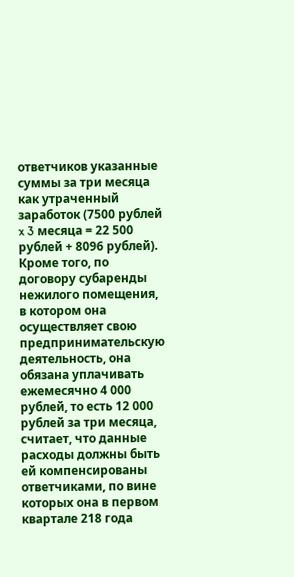ответчиков указанные суммы за три месяца как утраченный заработок (7500 рублей x 3 месяца = 22 500 рублей + 8096 рублей). Кроме того, по договору субаренды нежилого помещения, в котором она осуществляет свою предпринимательскую деятельность, она обязана уплачивать ежемесячно 4 000 рублей, то есть 12 000 рублей за три месяца, считает, что данные расходы должны быть ей компенсированы ответчиками, по вине которых она в первом квартале 218 года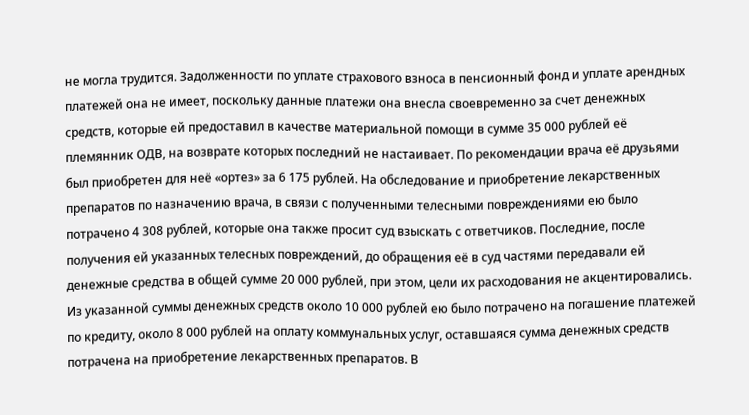не могла трудится. Задолженности по уплате страхового взноса в пенсионный фонд и уплате арендных платежей она не имеет, поскольку данные платежи она внесла своевременно за счет денежных средств, которые ей предоставил в качестве материальной помощи в сумме 35 000 рублей её племянник ОДВ, на возврате которых последний не настаивает. По рекомендации врача её друзьями был приобретен для неё «ортез» за 6 175 рублей. На обследование и приобретение лекарственных препаратов по назначению врача, в связи с полученными телесными повреждениями ею было потрачено 4 308 рублей, которые она также просит суд взыскать с ответчиков. Последние, после получения ей указанных телесных повреждений, до обращения её в суд частями передавали ей денежные средства в общей сумме 20 000 рублей, при этом, цели их расходования не акцентировались. Из указанной суммы денежных средств около 10 000 рублей ею было потрачено на погашение платежей по кредиту, около 8 000 рублей на оплату коммунальных услуг, оставшаяся сумма денежных средств потрачена на приобретение лекарственных препаратов. В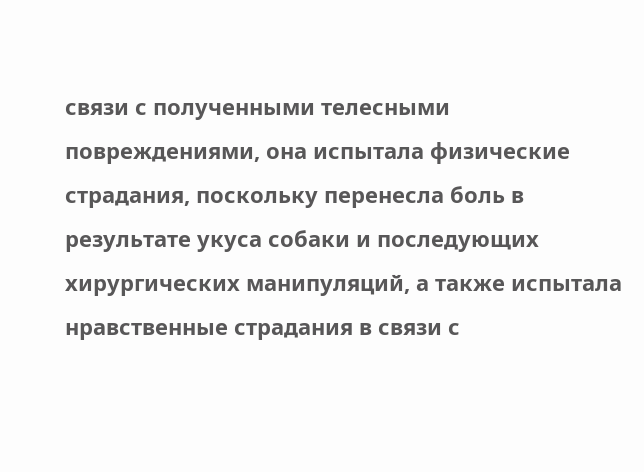связи с полученными телесными повреждениями, она испытала физические страдания, поскольку перенесла боль в результате укуса собаки и последующих хирургических манипуляций, а также испытала нравственные страдания в связи с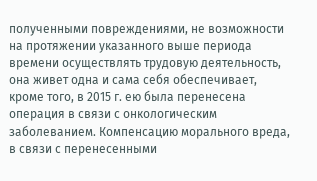полученными повреждениями, не возможности на протяжении указанного выше периода времени осуществлять трудовую деятельность, она живет одна и сама себя обеспечивает, кроме того, в 2015 г. ею была перенесена операция в связи с онкологическим заболеванием. Компенсацию морального вреда, в связи с перенесенными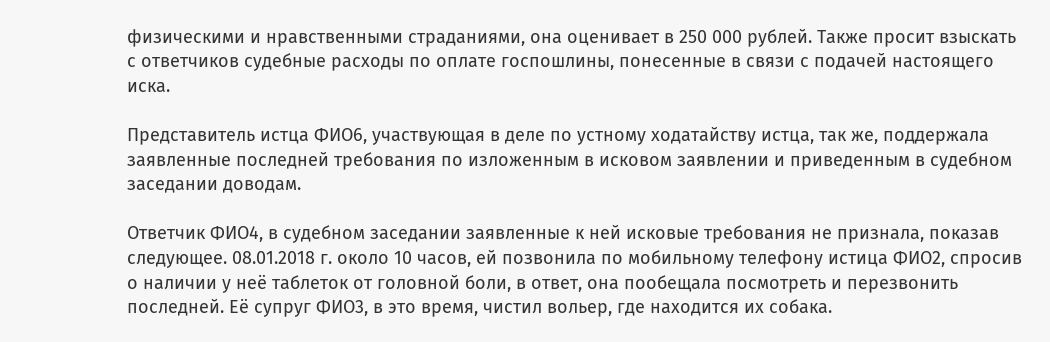физическими и нравственными страданиями, она оценивает в 250 000 рублей. Также просит взыскать с ответчиков судебные расходы по оплате госпошлины, понесенные в связи с подачей настоящего иска.

Представитель истца ФИО6, участвующая в деле по устному ходатайству истца, так же, поддержала заявленные последней требования по изложенным в исковом заявлении и приведенным в судебном заседании доводам.

Ответчик ФИО4, в судебном заседании заявленные к ней исковые требования не признала, показав следующее. 08.01.2018 г. около 10 часов, ей позвонила по мобильному телефону истица ФИО2, спросив о наличии у неё таблеток от головной боли, в ответ, она пообещала посмотреть и перезвонить последней. Её супруг ФИО3, в это время, чистил вольер, где находится их собака.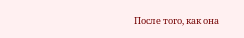После того, как она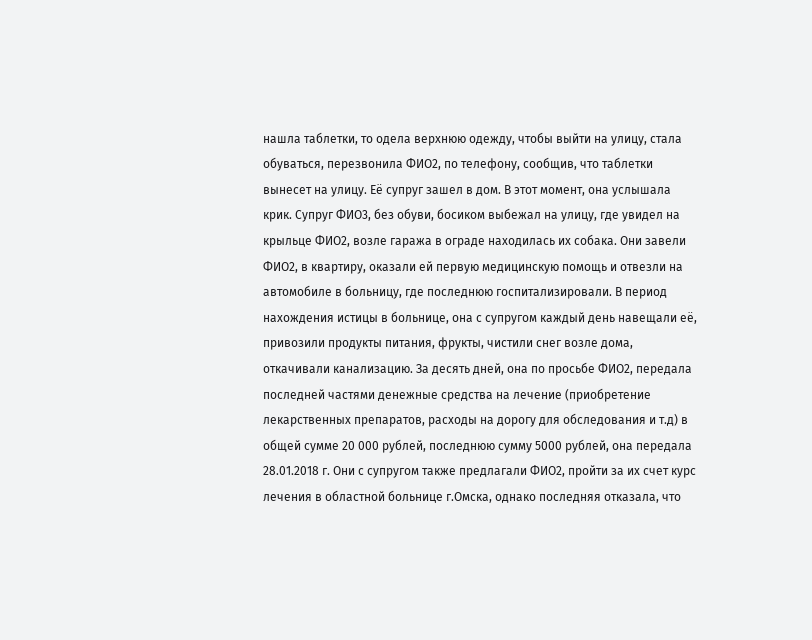нашла таблетки, то одела верхнюю одежду, чтобы выйти на улицу, стала обуваться, перезвонила ФИО2, по телефону, сообщив, что таблетки вынесет на улицу. Её супруг зашел в дом. В этот момент, она услышала крик. Супруг ФИО3, без обуви, босиком выбежал на улицу, где увидел на крыльце ФИО2, возле гаража в ограде находилась их собака. Они завели ФИО2, в квартиру, оказали ей первую медицинскую помощь и отвезли на автомобиле в больницу, где последнюю госпитализировали. В период нахождения истицы в больнице, она с супругом каждый день навещали её, привозили продукты питания, фрукты, чистили снег возле дома, откачивали канализацию. За десять дней, она по просьбе ФИО2, передала последней частями денежные средства на лечение (приобретение лекарственных препаратов, расходы на дорогу для обследования и т.д) в общей сумме 20 000 рублей, последнюю сумму 5000 рублей, она передала 28.01.2018 г. Они с супругом также предлагали ФИО2, пройти за их счет курс лечения в областной больнице г.Омска, однако последняя отказала, что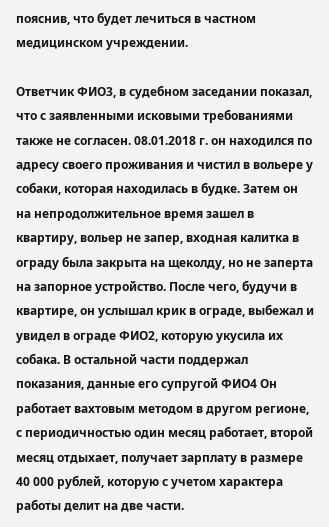пояснив, что будет лечиться в частном медицинском учреждении.

Ответчик ФИО3, в судебном заседании показал, что с заявленными исковыми требованиями также не согласен. 08.01.2018 г. он находился по адресу своего проживания и чистил в вольере у собаки, которая находилась в будке. Затем он на непродолжительное время зашел в квартиру, вольер не запер, входная калитка в ограду была закрыта на щеколду, но не заперта на запорное устройство. После чего, будучи в квартире, он услышал крик в ограде, выбежал и увидел в ограде ФИО2, которую укусила их собака. В остальной части поддержал показания, данные его супругой ФИО4 Он работает вахтовым методом в другом регионе, с периодичностью один месяц работает, второй месяц отдыхает, получает зарплату в размере 40 000 рублей, которую с учетом характера работы делит на две части.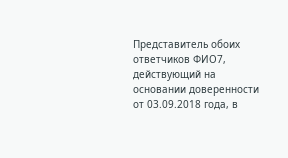Представитель обоих ответчиков ФИО7, действующий на основании доверенности от 03.09.2018 года, в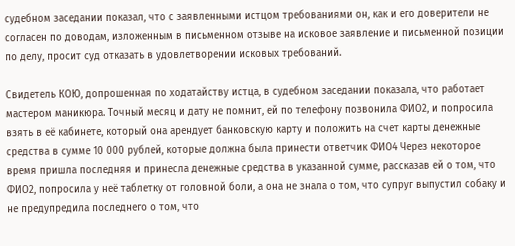судебном заседании показал, что с заявленными истцом требованиями он, как и его доверители не согласен по доводам, изложенным в письменном отзыве на исковое заявление и письменной позиции по делу, просит суд отказать в удовлетворении исковых требований.

Свидетель КОЮ, допрошенная по ходатайству истца, в судебном заседании показала, что работает мастером маникюра. Точный месяц и дату не помнит, ей по телефону позвонила ФИО2, и попросила взять в её кабинете, который она арендует банковскую карту и положить на счет карты денежные средства в сумме 10 000 рублей, которые должна была принести ответчик ФИО4 Через некоторое время пришла последняя и принесла денежные средства в указанной сумме, рассказав ей о том, что ФИО2, попросила у неё таблетку от головной боли, а она не знала о том, что супруг выпустил собаку и не предупредила последнего о том, что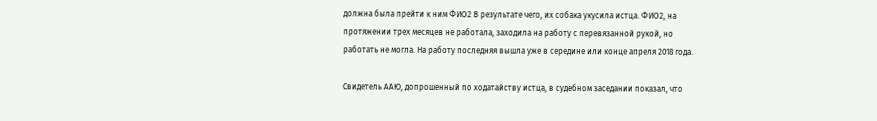должна была прейти к ним ФИО2 В результате чего, их собака укусила истца. ФИО2, на протяжении трех месяцев не работала, заходила на работу с перевязанной рукой, но работать не могла. На работу последняя вышла уже в середине или конце апреля 2018 года.

Свидетель ААЮ, допрошенный по ходатайству истца, в судебном заседании показал, что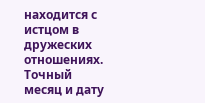находится с истцом в дружеских отношениях. Точный месяц и дату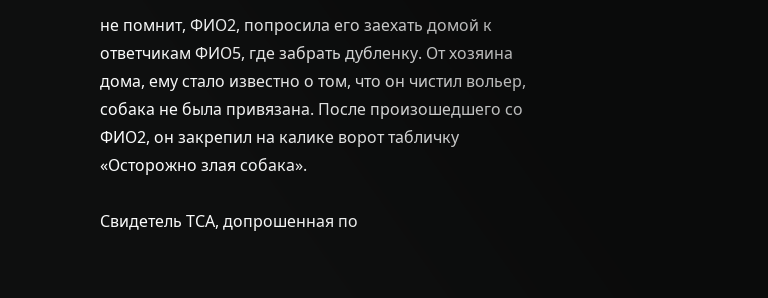не помнит, ФИО2, попросила его заехать домой к ответчикам ФИО5, где забрать дубленку. От хозяина дома, ему стало известно о том, что он чистил вольер, собака не была привязана. После произошедшего со ФИО2, он закрепил на калике ворот табличку «Осторожно злая собака».

Свидетель ТСА, допрошенная по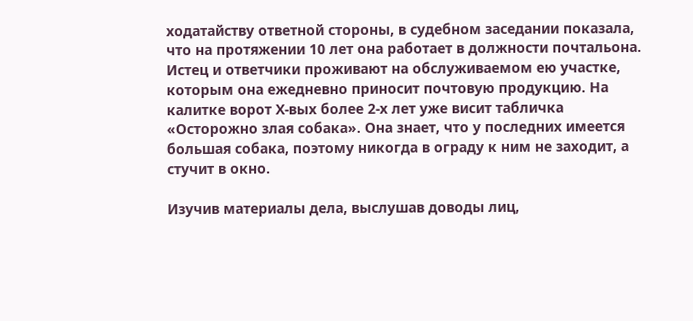ходатайству ответной стороны, в судебном заседании показала, что на протяжении 10 лет она работает в должности почтальона. Истец и ответчики проживают на обслуживаемом ею участке, которым она ежедневно приносит почтовую продукцию. На калитке ворот Х-вых более 2-х лет уже висит табличка «Осторожно злая собака». Она знает, что у последних имеется большая собака, поэтому никогда в ограду к ним не заходит, а стучит в окно.

Изучив материалы дела, выслушав доводы лиц,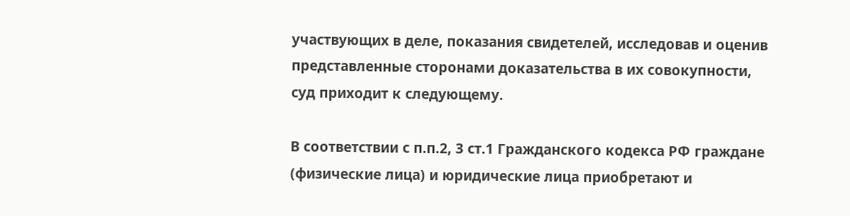участвующих в деле, показания свидетелей, исследовав и оценив представленные сторонами доказательства в их совокупности, суд приходит к следующему.

В соответствии с п.п.2, 3 ст.1 Гражданского кодекса РФ граждане (физические лица) и юридические лица приобретают и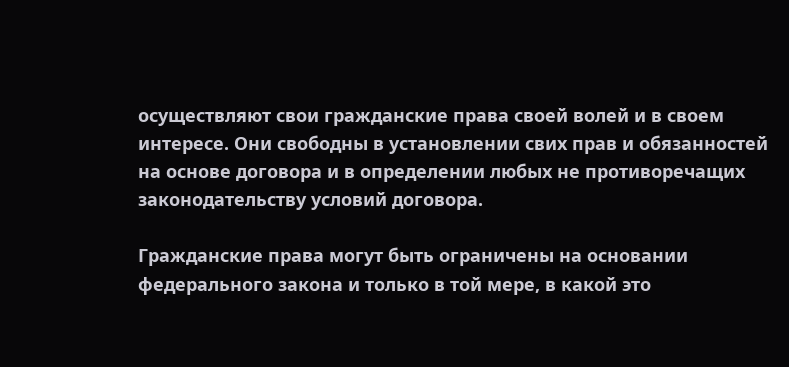осуществляют свои гражданские права своей волей и в своем интересе. Они свободны в установлении свих прав и обязанностей на основе договора и в определении любых не противоречащих законодательству условий договора.

Гражданские права могут быть ограничены на основании федерального закона и только в той мере, в какой это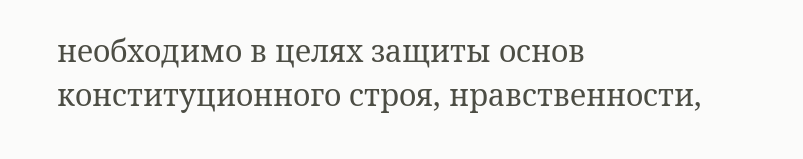необходимо в целях защиты основ конституционного строя, нравственности,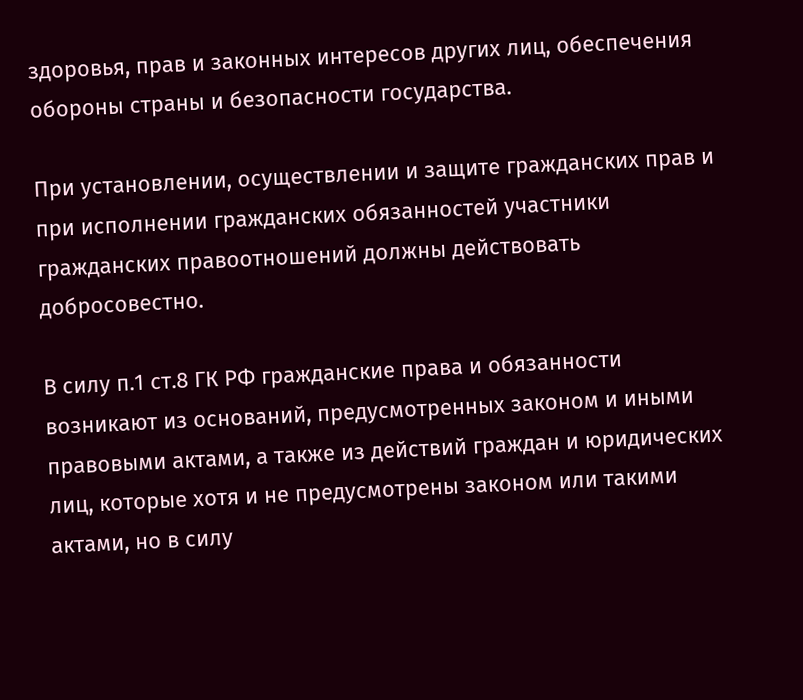здоровья, прав и законных интересов других лиц, обеспечения обороны страны и безопасности государства.

При установлении, осуществлении и защите гражданских прав и при исполнении гражданских обязанностей участники гражданских правоотношений должны действовать добросовестно.

В силу п.1 ст.8 ГК РФ гражданские права и обязанности возникают из оснований, предусмотренных законом и иными правовыми актами, а также из действий граждан и юридических лиц, которые хотя и не предусмотрены законом или такими актами, но в силу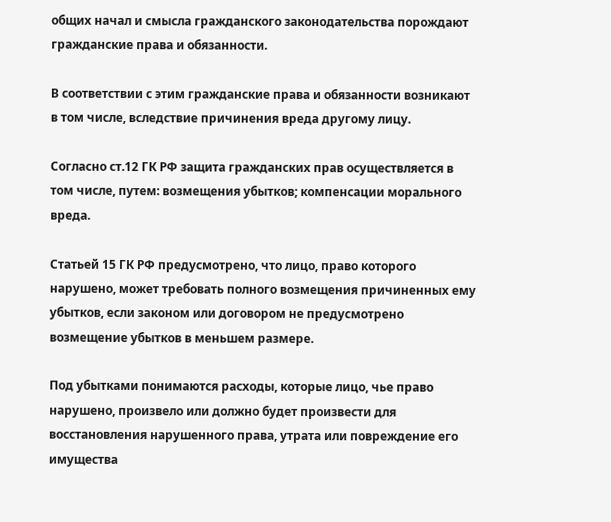общих начал и смысла гражданского законодательства порождают гражданские права и обязанности.

В соответствии с этим гражданские права и обязанности возникают в том числе, вследствие причинения вреда другому лицу.

Согласно ст.12 ГК РФ защита гражданских прав осуществляется в том числе, путем: возмещения убытков; компенсации морального вреда.

Статьей 15 ГК РФ предусмотрено, что лицо, право которого нарушено, может требовать полного возмещения причиненных ему убытков, если законом или договором не предусмотрено возмещение убытков в меньшем размере.

Под убытками понимаются расходы, которые лицо, чье право нарушено, произвело или должно будет произвести для восстановления нарушенного права, утрата или повреждение его имущества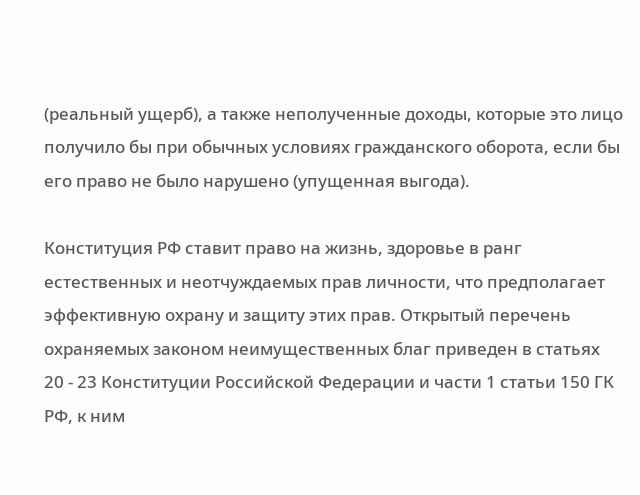(реальный ущерб), а также неполученные доходы, которые это лицо получило бы при обычных условиях гражданского оборота, если бы его право не было нарушено (упущенная выгода).

Конституция РФ ставит право на жизнь, здоровье в ранг естественных и неотчуждаемых прав личности, что предполагает эффективную охрану и защиту этих прав. Открытый перечень охраняемых законом неимущественных благ приведен в статьях 20 - 23 Конституции Российской Федерации и части 1 статьи 150 ГК РФ, к ним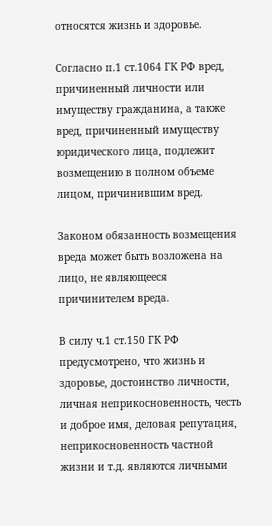относятся жизнь и здоровье.

Согласно п.1 ст.1064 ГК РФ вред, причиненный личности или имуществу гражданина, а также вред, причиненный имуществу юридического лица, подлежит возмещению в полном объеме лицом, причинившим вред.

Законом обязанность возмещения вреда может быть возложена на лицо, не являющееся причинителем вреда.

В силу ч.1 ст.150 ГК РФ предусмотрено, что жизнь и здоровье, достоинство личности, личная неприкосновенность, честь и доброе имя, деловая репутация, неприкосновенность частной жизни и т.д. являются личными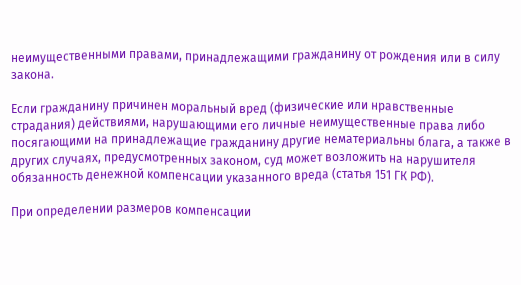неимущественными правами, принадлежащими гражданину от рождения или в силу закона.

Если гражданину причинен моральный вред (физические или нравственные страдания) действиями, нарушающими его личные неимущественные права либо посягающими на принадлежащие гражданину другие нематериальны блага, а также в других случаях, предусмотренных законом, суд может возложить на нарушителя обязанность денежной компенсации указанного вреда (статья 151 ГК РФ).

При определении размеров компенсации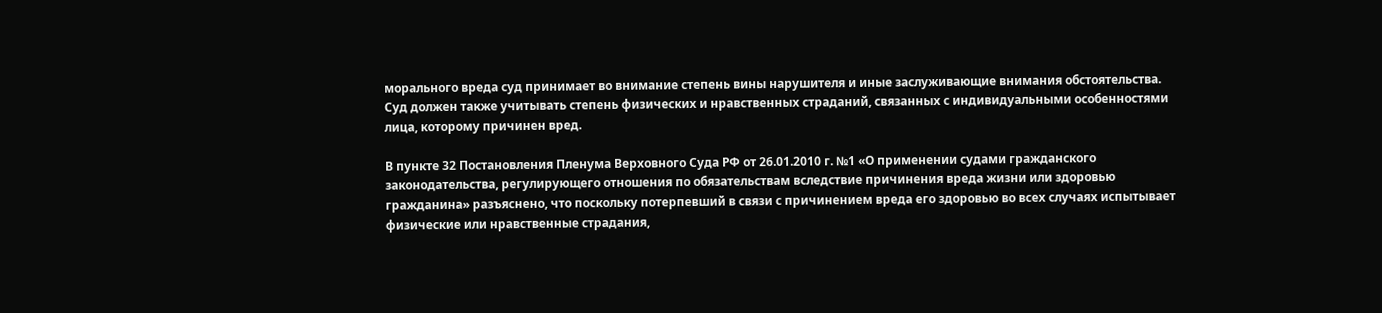морального вреда суд принимает во внимание степень вины нарушителя и иные заслуживающие внимания обстоятельства. Суд должен также учитывать степень физических и нравственных страданий, связанных с индивидуальными особенностями лица, которому причинен вред.

В пункте 32 Постановления Пленума Верховного Суда РФ от 26.01.2010 г. №1 «О применении судами гражданского законодательства, регулирующего отношения по обязательствам вследствие причинения вреда жизни или здоровью гражданина» разъяснено, что поскольку потерпевший в связи с причинением вреда его здоровью во всех случаях испытывает физические или нравственные страдания,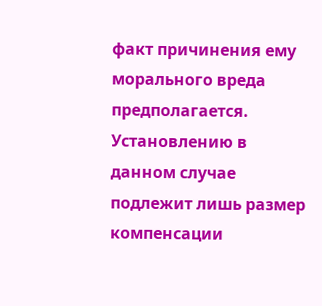факт причинения ему морального вреда предполагается. Установлению в данном случае подлежит лишь размер компенсации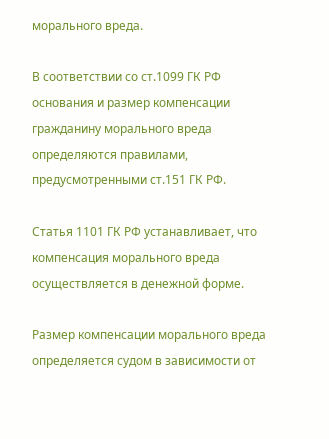морального вреда.

В соответствии со ст.1099 ГК РФ основания и размер компенсации гражданину морального вреда определяются правилами, предусмотренными ст.151 ГК РФ.

Статья 1101 ГК РФ устанавливает, что компенсация морального вреда осуществляется в денежной форме.

Размер компенсации морального вреда определяется судом в зависимости от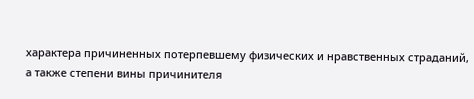характера причиненных потерпевшему физических и нравственных страданий, а также степени вины причинителя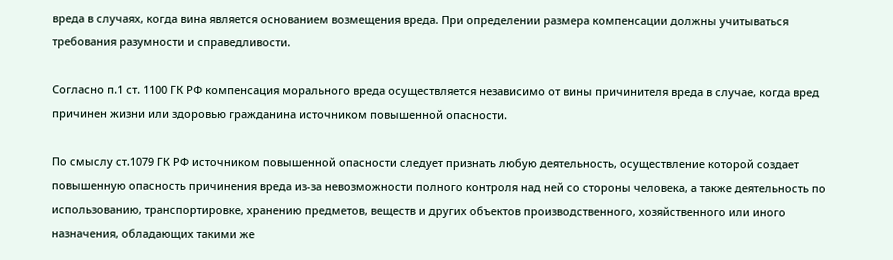вреда в случаях, когда вина является основанием возмещения вреда. При определении размера компенсации должны учитываться требования разумности и справедливости.

Согласно п.1 ст. 1100 ГК РФ компенсация морального вреда осуществляется независимо от вины причинителя вреда в случае, когда вред причинен жизни или здоровью гражданина источником повышенной опасности.

По смыслу ст.1079 ГК РФ источником повышенной опасности следует признать любую деятельность, осуществление которой создает повышенную опасность причинения вреда из-за невозможности полного контроля над ней со стороны человека, а также деятельность по использованию, транспортировке, хранению предметов, веществ и других объектов производственного, хозяйственного или иного назначения, обладающих такими же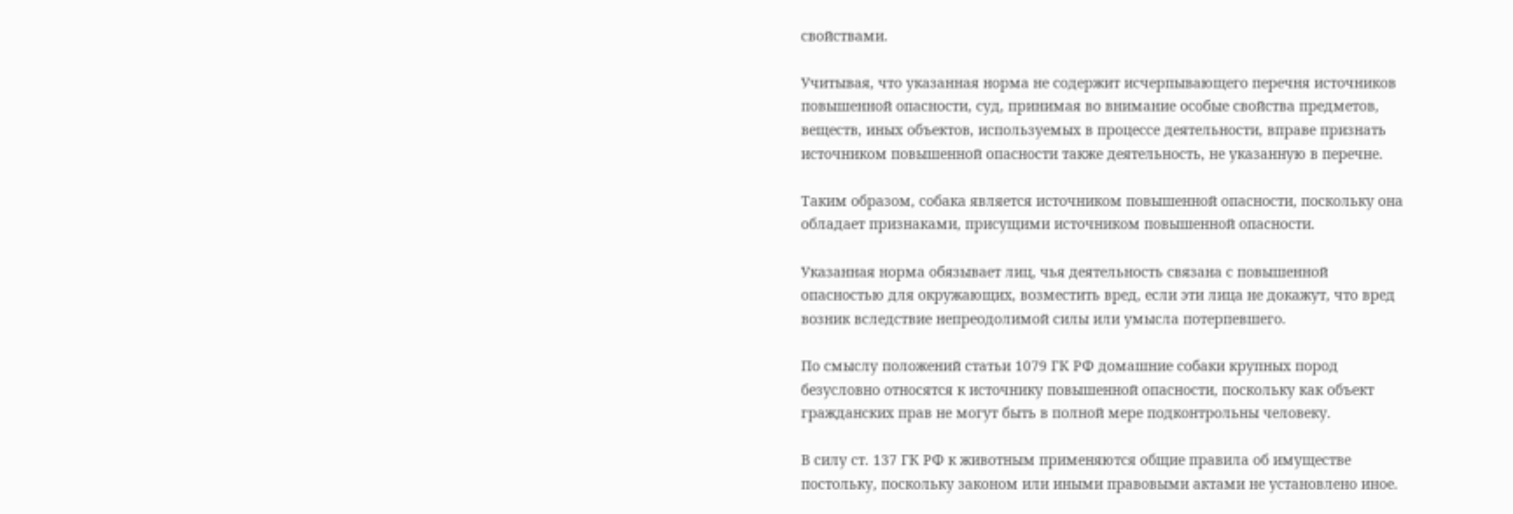свойствами.

Учитывая, что указанная норма не содержит исчерпывающего перечня источников повышенной опасности, суд, принимая во внимание особые свойства предметов, веществ, иных объектов, используемых в процессе деятельности, вправе признать источником повышенной опасности также деятельность, не указанную в перечне.

Таким образом, собака является источником повышенной опасности, поскольку она обладает признаками, присущими источником повышенной опасности.

Указанная норма обязывает лиц, чья деятельность связана с повышенной опасностью для окружающих, возместить вред, если эти лица не докажут, что вред возник вследствие непреодолимой силы или умысла потерпевшего.

По смыслу положений статьи 1079 ГК РФ домашние собаки крупных пород безусловно относятся к источнику повышенной опасности, поскольку как объект гражданских прав не могут быть в полной мере подконтрольны человеку.

В силу ст. 137 ГК РФ к животным применяются общие правила об имуществе постольку, поскольку законом или иными правовыми актами не установлено иное.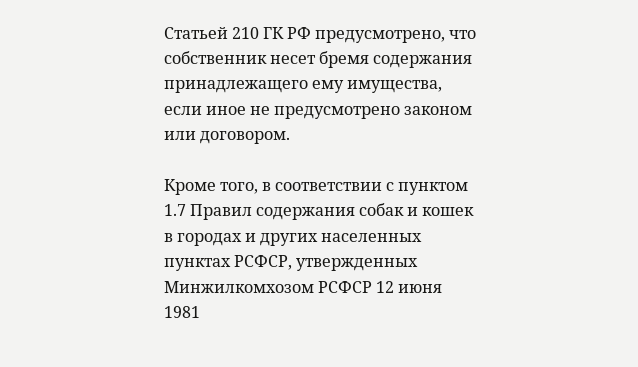Статьей 210 ГК РФ предусмотрено, что собственник несет бремя содержания принадлежащего ему имущества, если иное не предусмотрено законом или договором.

Кроме того, в соответствии с пунктом 1.7 Правил содержания собак и кошек в городах и других населенных пунктах РСФСР, утвержденных Минжилкомхозом РСФСР 12 июня 1981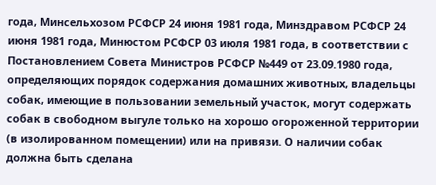года, Минсельхозом РСФСР 24 июня 1981 года, Минздравом РСФСР 24 июня 1981 года, Минюстом РСФСР 03 июля 1981 года, в соответствии с Постановлением Совета Министров РСФСР №449 от 23.09.1980 года, определяющих порядок содержания домашних животных, владельцы собак, имеющие в пользовании земельный участок, могут содержать собак в свободном выгуле только на хорошо огороженной территории (в изолированном помещении) или на привязи. О наличии собак должна быть сделана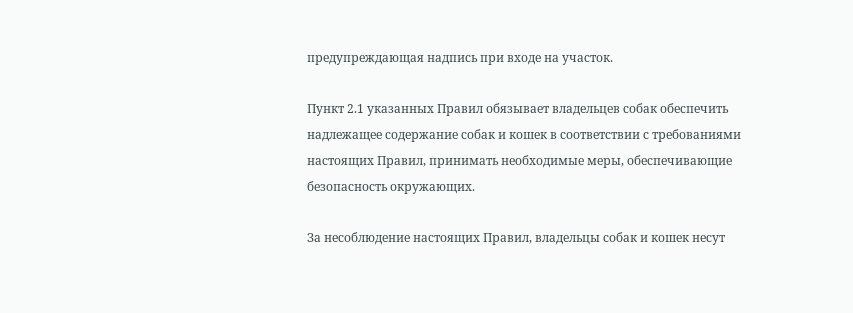предупреждающая надпись при входе на участок.

Пункт 2.1 указанных Правил обязывает владельцев собак обеспечить надлежащее содержание собак и кошек в соответствии с требованиями настоящих Правил, принимать необходимые меры, обеспечивающие безопасность окружающих.

За несоблюдение настоящих Правил, владельцы собак и кошек несут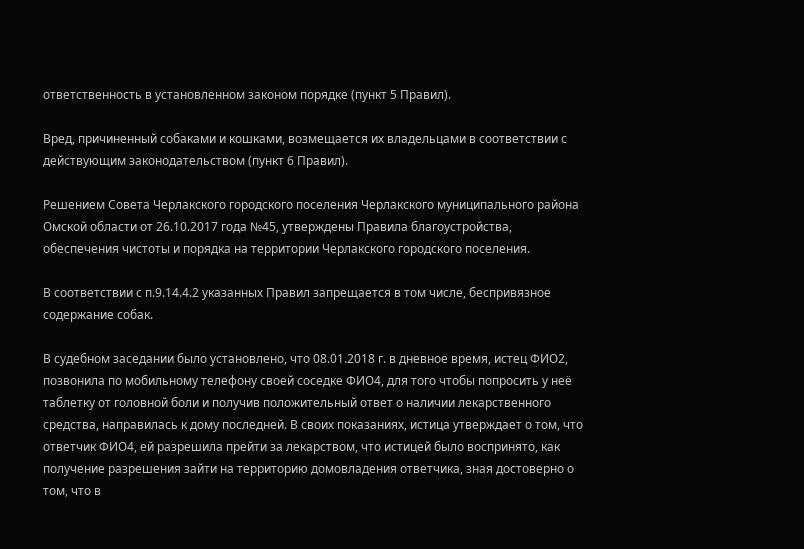ответственность в установленном законом порядке (пункт 5 Правил).

Вред, причиненный собаками и кошками, возмещается их владельцами в соответствии с действующим законодательством (пункт 6 Правил).

Решением Совета Черлакского городского поселения Черлакского муниципального района Омской области от 26.10.2017 года №45, утверждены Правила благоустройства, обеспечения чистоты и порядка на территории Черлакского городского поселения.

В соответствии с п.9.14.4.2 указанных Правил запрещается в том числе, беспривязное содержание собак.

В судебном заседании было установлено, что 08.01.2018 г. в дневное время, истец ФИО2, позвонила по мобильному телефону своей соседке ФИО4, для того чтобы попросить у неё таблетку от головной боли и получив положительный ответ о наличии лекарственного средства, направилась к дому последней. В своих показаниях, истица утверждает о том, что ответчик ФИО4, ей разрешила прейти за лекарством, что истицей было воспринято, как получение разрешения зайти на территорию домовладения ответчика, зная достоверно о том, что в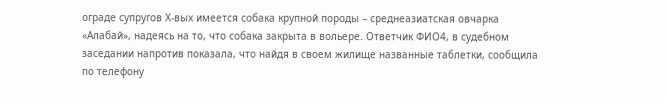ограде супругов Х-вых имеется собака крупной породы – среднеазиатская овчарка «Алабай», надеясь на то, что собака закрыта в вольере. Ответчик ФИО4, в судебном заседании напротив показала, что найдя в своем жилище названные таблетки, сообщила по телефону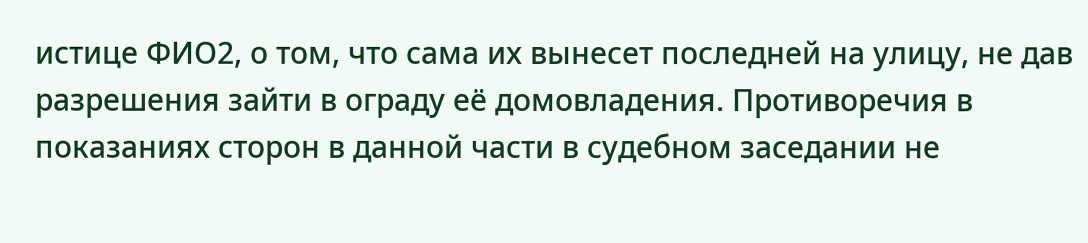истице ФИО2, о том, что сама их вынесет последней на улицу, не дав разрешения зайти в ограду её домовладения. Противоречия в показаниях сторон в данной части в судебном заседании не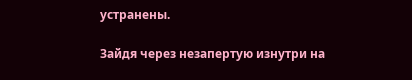устранены.

Зайдя через незапертую изнутри на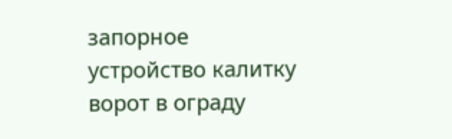запорное устройство калитку ворот в ограду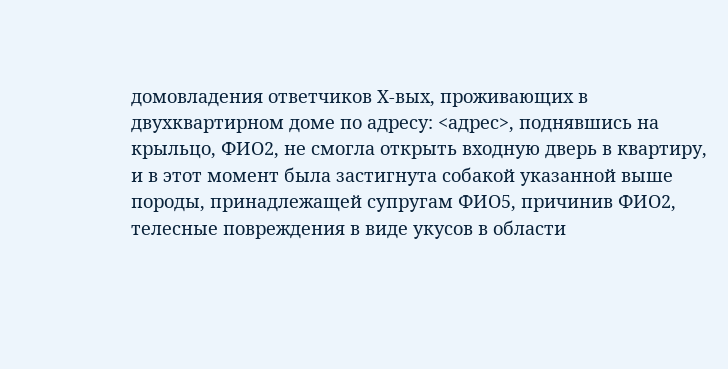домовладения ответчиков Х-вых, проживающих в двухквартирном доме по адресу: <адрес>, поднявшись на крыльцо, ФИО2, не смогла открыть входную дверь в квартиру, и в этот момент была застигнута собакой указанной выше породы, принадлежащей супругам ФИО5, причинив ФИО2, телесные повреждения в виде укусов в области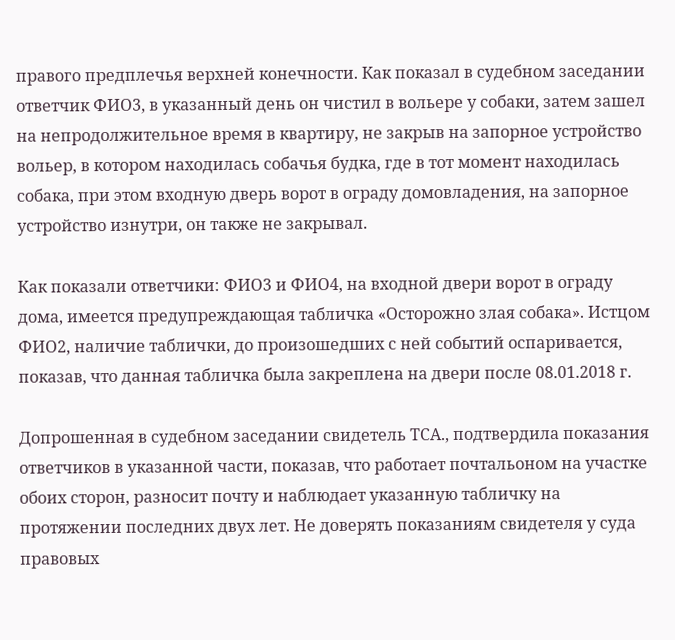правого предплечья верхней конечности. Как показал в судебном заседании ответчик ФИО3, в указанный день он чистил в вольере у собаки, затем зашел на непродолжительное время в квартиру, не закрыв на запорное устройство вольер, в котором находилась собачья будка, где в тот момент находилась собака, при этом входную дверь ворот в ограду домовладения, на запорное устройство изнутри, он также не закрывал.

Как показали ответчики: ФИО3 и ФИО4, на входной двери ворот в ограду дома, имеется предупреждающая табличка «Осторожно злая собака». Истцом ФИО2, наличие таблички, до произошедших с ней событий оспаривается, показав, что данная табличка была закреплена на двери после 08.01.2018 г.

Допрошенная в судебном заседании свидетель ТСА., подтвердила показания ответчиков в указанной части, показав, что работает почтальоном на участке обоих сторон, разносит почту и наблюдает указанную табличку на протяжении последних двух лет. Не доверять показаниям свидетеля у суда правовых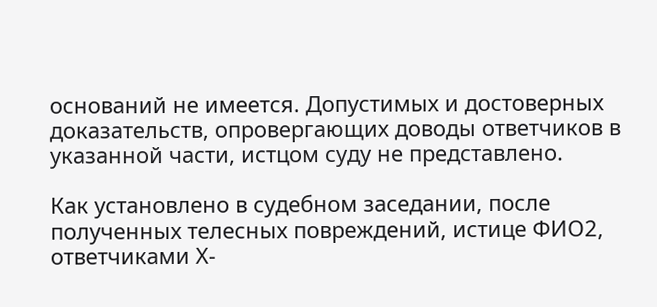оснований не имеется. Допустимых и достоверных доказательств, опровергающих доводы ответчиков в указанной части, истцом суду не представлено.

Как установлено в судебном заседании, после полученных телесных повреждений, истице ФИО2, ответчиками Х-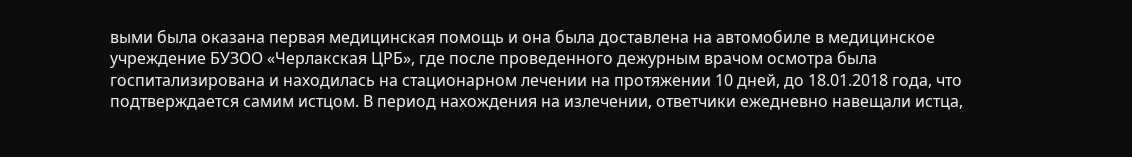выми была оказана первая медицинская помощь и она была доставлена на автомобиле в медицинское учреждение БУЗОО «Черлакская ЦРБ», где после проведенного дежурным врачом осмотра была госпитализирована и находилась на стационарном лечении на протяжении 10 дней, до 18.01.2018 года, что подтверждается самим истцом. В период нахождения на излечении, ответчики ежедневно навещали истца,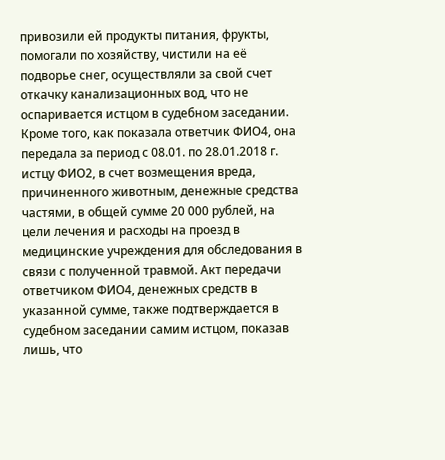привозили ей продукты питания, фрукты, помогали по хозяйству, чистили на её подворье снег, осуществляли за свой счет откачку канализационных вод, что не оспаривается истцом в судебном заседании. Кроме того, как показала ответчик ФИО4, она передала за период с 08.01. по 28.01.2018 г. истцу ФИО2, в счет возмещения вреда, причиненного животным, денежные средства частями, в общей сумме 20 000 рублей, на цели лечения и расходы на проезд в медицинские учреждения для обследования в связи с полученной травмой. Акт передачи ответчиком ФИО4, денежных средств в указанной сумме, также подтверждается в судебном заседании самим истцом, показав лишь, что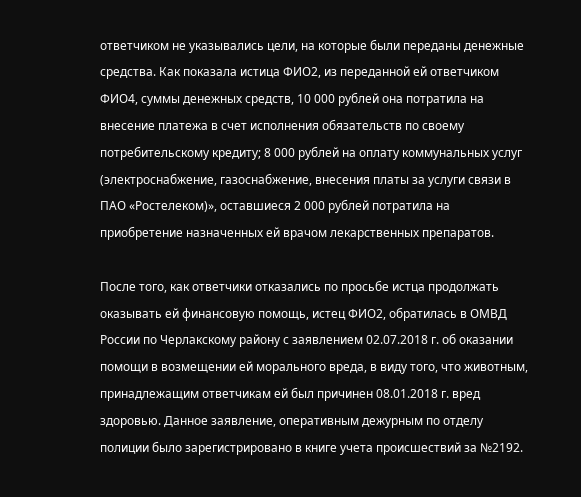ответчиком не указывались цели, на которые были переданы денежные средства. Как показала истица ФИО2, из переданной ей ответчиком ФИО4, суммы денежных средств, 10 000 рублей она потратила на внесение платежа в счет исполнения обязательств по своему потребительскому кредиту; 8 000 рублей на оплату коммунальных услуг (электроснабжение, газоснабжение, внесения платы за услуги связи в ПАО «Ростелеком)», оставшиеся 2 000 рублей потратила на приобретение назначенных ей врачом лекарственных препаратов.

После того, как ответчики отказались по просьбе истца продолжать оказывать ей финансовую помощь, истец ФИО2, обратилась в ОМВД России по Черлакскому району с заявлением 02.07.2018 г. об оказании помощи в возмещении ей морального вреда, в виду того, что животным, принадлежащим ответчикам ей был причинен 08.01.2018 г. вред здоровью. Данное заявление, оперативным дежурным по отделу полиции было зарегистрировано в книге учета происшествий за №2192.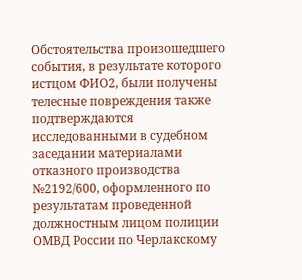Обстоятельства произошедшего события, в результате которого истцом ФИО2, были получены телесные повреждения также подтверждаются исследованными в судебном заседании материалами отказного производства №2192/600, оформленного по результатам проведенной должностным лицом полиции ОМВД России по Черлакскому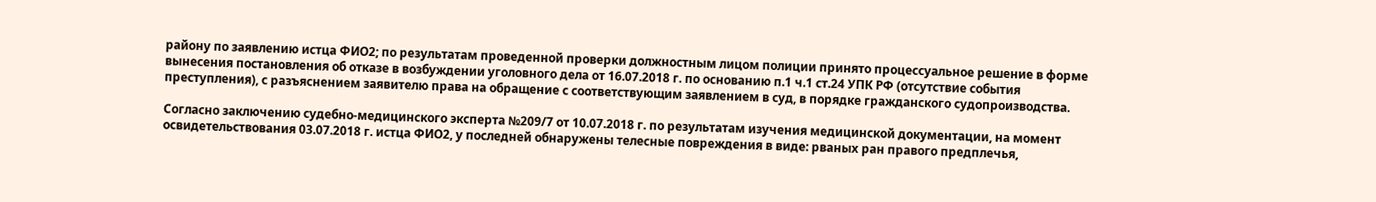району по заявлению истца ФИО2; по результатам проведенной проверки должностным лицом полиции принято процессуальное решение в форме вынесения постановления об отказе в возбуждении уголовного дела от 16.07.2018 г. по основанию п.1 ч.1 ст.24 УПК РФ (отсутствие события преступления), с разъяснением заявителю права на обращение с соответствующим заявлением в суд, в порядке гражданского судопроизводства.

Согласно заключению судебно-медицинского эксперта №209/7 от 10.07.2018 г. по результатам изучения медицинской документации, на момент освидетельствования 03.07.2018 г. истца ФИО2, у последней обнаружены телесные повреждения в виде: рваных ран правого предплечья,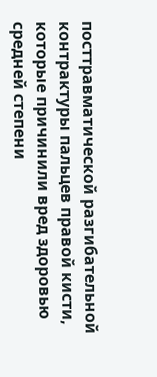посттравматической разгибательной контрактуры пальцев правой кисти, которые причинили вред здоровью средней степени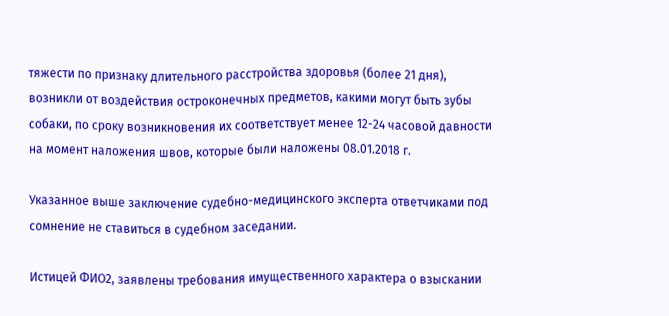тяжести по признаку длительного расстройства здоровья (более 21 дня), возникли от воздействия остроконечных предметов, какими могут быть зубы собаки, по сроку возникновения их соответствует менее 12-24 часовой давности на момент наложения швов, которые были наложены 08.01.2018 г.

Указанное выше заключение судебно-медицинского эксперта ответчиками под сомнение не ставиться в судебном заседании.

Истицей ФИО2, заявлены требования имущественного характера о взыскании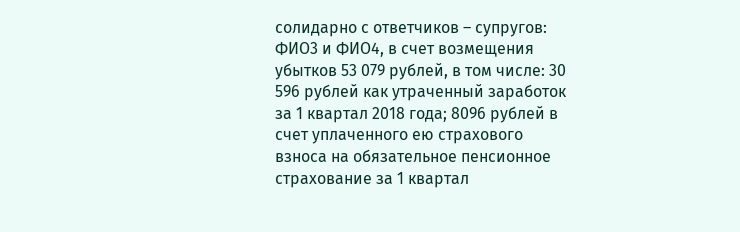солидарно с ответчиков – супругов: ФИО3 и ФИО4, в счет возмещения убытков 53 079 рублей, в том числе: 30 596 рублей как утраченный заработок за 1 квартал 2018 года; 8096 рублей в счет уплаченного ею страхового взноса на обязательное пенсионное страхование за 1 квартал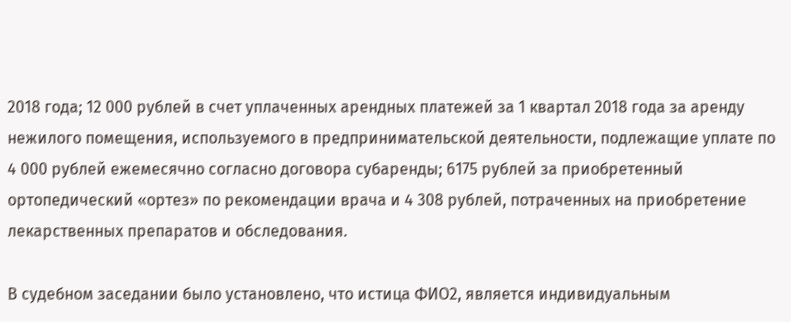2018 года; 12 000 рублей в счет уплаченных арендных платежей за 1 квартал 2018 года за аренду нежилого помещения, используемого в предпринимательской деятельности, подлежащие уплате по 4 000 рублей ежемесячно согласно договора субаренды; 6175 рублей за приобретенный ортопедический «ортез» по рекомендации врача и 4 308 рублей, потраченных на приобретение лекарственных препаратов и обследования.

В судебном заседании было установлено, что истица ФИО2, является индивидуальным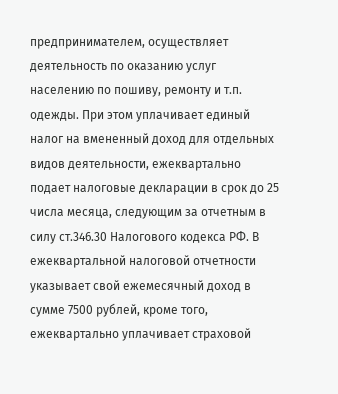предпринимателем, осуществляет деятельность по оказанию услуг населению по пошиву, ремонту и т.п. одежды. При этом уплачивает единый налог на вмененный доход для отдельных видов деятельности, ежеквартально подает налоговые декларации в срок до 25 числа месяца, следующим за отчетным в силу ст.346.30 Налогового кодекса РФ. В ежеквартальной налоговой отчетности указывает свой ежемесячный доход в сумме 7500 рублей, кроме того, ежеквартально уплачивает страховой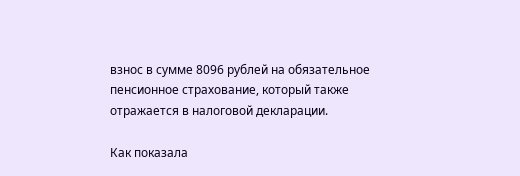взнос в сумме 8096 рублей на обязательное пенсионное страхование, который также отражается в налоговой декларации.

Как показала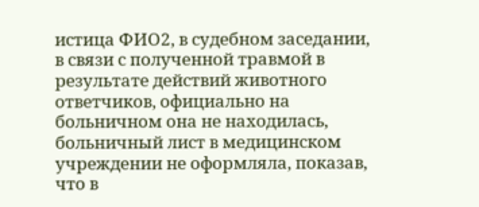истица ФИО2, в судебном заседании, в связи с полученной травмой в результате действий животного ответчиков, официально на больничном она не находилась, больничный лист в медицинском учреждении не оформляла, показав, что в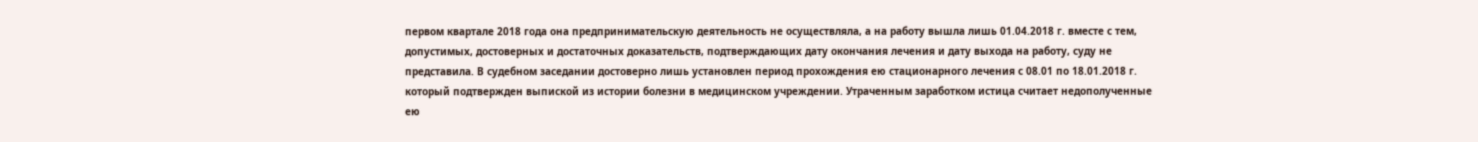первом квартале 2018 года она предпринимательскую деятельность не осуществляла, а на работу вышла лишь 01.04.2018 г. вместе с тем, допустимых, достоверных и достаточных доказательств, подтверждающих дату окончания лечения и дату выхода на работу, суду не представила. В судебном заседании достоверно лишь установлен период прохождения ею стационарного лечения с 08.01 по 18.01.2018 г. который подтвержден выпиской из истории болезни в медицинском учреждении. Утраченным заработком истица считает недополученные ею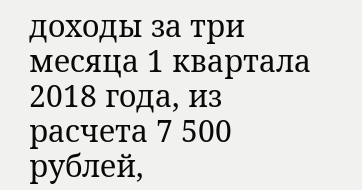доходы за три месяца 1 квартала 2018 года, из расчета 7 500 рублей,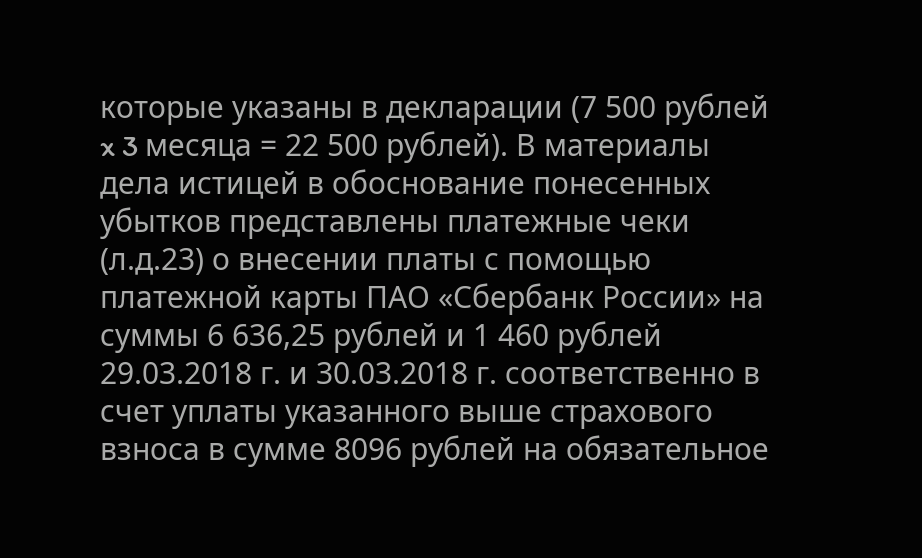которые указаны в декларации (7 500 рублей x 3 месяца = 22 500 рублей). В материалы дела истицей в обоснование понесенных убытков представлены платежные чеки (л.д.23) о внесении платы с помощью платежной карты ПАО «Сбербанк России» на суммы 6 636,25 рублей и 1 460 рублей 29.03.2018 г. и 30.03.2018 г. соответственно в счет уплаты указанного выше страхового взноса в сумме 8096 рублей на обязательное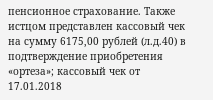пенсионное страхование. Также истцом представлен кассовый чек на сумму 6175,00 рублей (л.д.40) в подтверждение приобретения «ортеза»; кассовый чек от 17.01.2018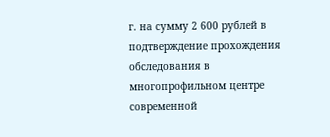г. на сумму 2 600 рублей в подтверждение прохождения обследования в многопрофильном центре современной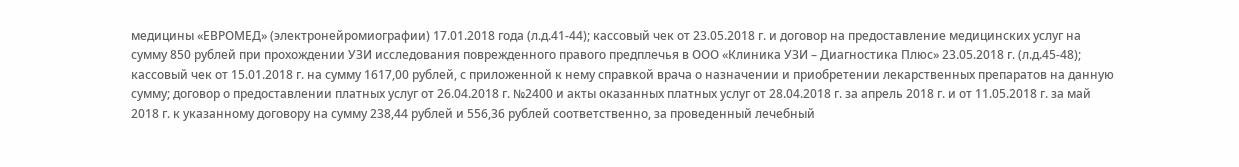медицины «ЕВРОМЕД» (электронейромиографии) 17.01.2018 года (л.д.41-44); кассовый чек от 23.05.2018 г. и договор на предоставление медицинских услуг на сумму 850 рублей при прохождении УЗИ исследования поврежденного правого предплечья в ООО «Клиника УЗИ – Диагностика Плюс» 23.05.2018 г. (л.д.45-48); кассовый чек от 15.01.2018 г. на сумму 1617,00 рублей, с приложенной к нему справкой врача о назначении и приобретении лекарственных препаратов на данную сумму; договор о предоставлении платных услуг от 26.04.2018 г. №2400 и акты оказанных платных услуг от 28.04.2018 г. за апрель 2018 г. и от 11.05.2018 г. за май 2018 г. к указанному договору на сумму 238,44 рублей и 556,36 рублей соответственно, за проведенный лечебный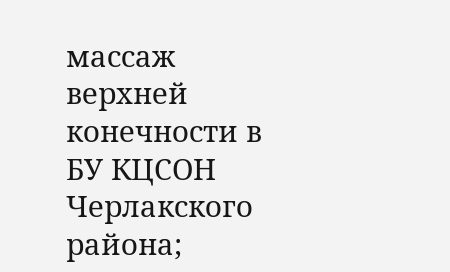массаж верхней конечности в БУ КЦСОН Черлакского района;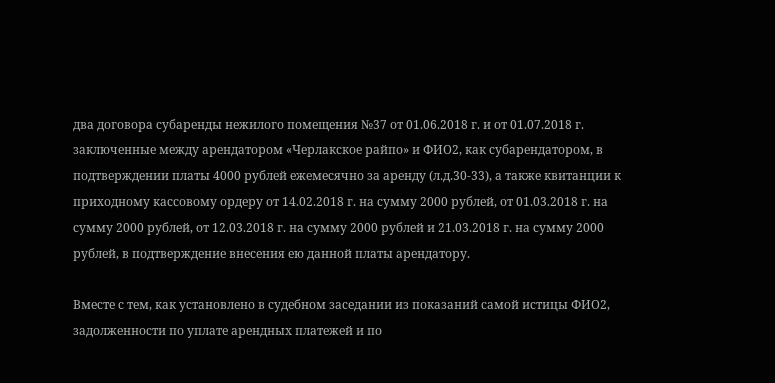два договора субаренды нежилого помещения №37 от 01.06.2018 г. и от 01.07.2018 г. заключенные между арендатором «Черлакское райпо» и ФИО2, как субарендатором, в подтверждении платы 4000 рублей ежемесячно за аренду (л.д.30-33), а также квитанции к приходному кассовому ордеру от 14.02.2018 г. на сумму 2000 рублей, от 01.03.2018 г. на сумму 2000 рублей, от 12.03.2018 г. на сумму 2000 рублей и 21.03.2018 г. на сумму 2000 рублей, в подтверждение внесения ею данной платы арендатору.

Вместе с тем, как установлено в судебном заседании из показаний самой истицы ФИО2, задолженности по уплате арендных платежей и по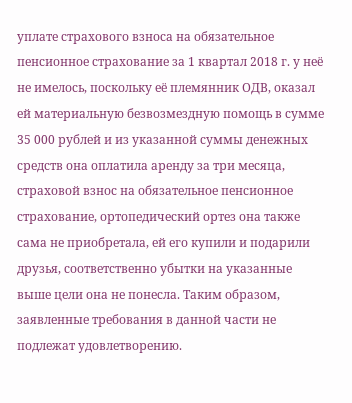уплате страхового взноса на обязательное пенсионное страхование за 1 квартал 2018 г. у неё не имелось, поскольку её племянник ОДВ, оказал ей материальную безвозмездную помощь в сумме 35 000 рублей и из указанной суммы денежных средств она оплатила аренду за три месяца, страховой взнос на обязательное пенсионное страхование, ортопедический ортез она также сама не приобретала, ей его купили и подарили друзья, соответственно убытки на указанные выше цели она не понесла. Таким образом, заявленные требования в данной части не подлежат удовлетворению.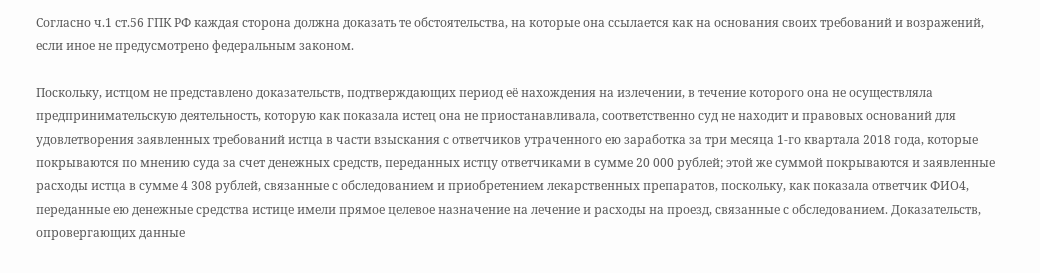Согласно ч.1 ст.56 ГПК РФ каждая сторона должна доказать те обстоятельства, на которые она ссылается как на основания своих требований и возражений, если иное не предусмотрено федеральным законом.

Поскольку, истцом не представлено доказательств, подтверждающих период её нахождения на излечении, в течение которого она не осуществляла предпринимательскую деятельность, которую как показала истец она не приостанавливала, соответственно суд не находит и правовых оснований для удовлетворения заявленных требований истца в части взыскания с ответчиков утраченного ею заработка за три месяца 1-го квартала 2018 года, которые покрываются по мнению суда за счет денежных средств, переданных истцу ответчиками в сумме 20 000 рублей; этой же суммой покрываются и заявленные расходы истца в сумме 4 308 рублей, связанные с обследованием и приобретением лекарственных препаратов, поскольку, как показала ответчик ФИО4, переданные ею денежные средства истице имели прямое целевое назначение на лечение и расходы на проезд, связанные с обследованием. Доказательств, опровергающих данные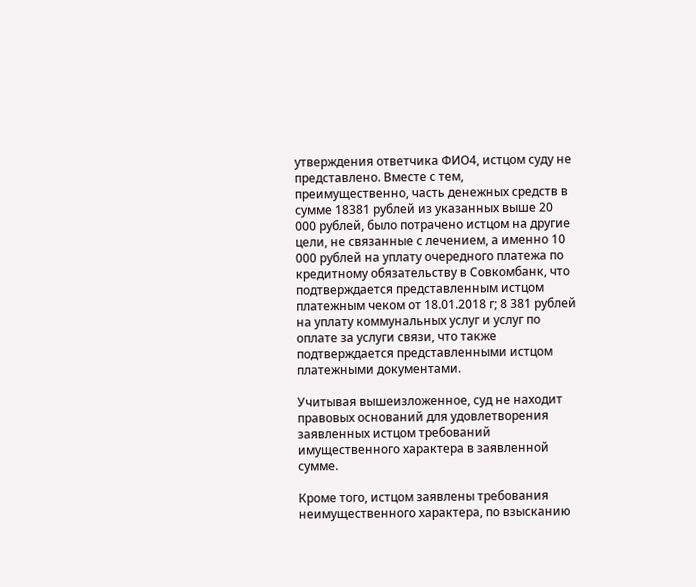утверждения ответчика ФИО4, истцом суду не представлено. Вместе с тем, преимущественно, часть денежных средств в сумме 18381 рублей из указанных выше 20 000 рублей, было потрачено истцом на другие цели, не связанные с лечением, а именно 10 000 рублей на уплату очередного платежа по кредитному обязательству в Совкомбанк, что подтверждается представленным истцом платежным чеком от 18.01.2018 г; 8 381 рублей на уплату коммунальных услуг и услуг по оплате за услуги связи, что также подтверждается представленными истцом платежными документами.

Учитывая вышеизложенное, суд не находит правовых оснований для удовлетворения заявленных истцом требований имущественного характера в заявленной сумме.

Кроме того, истцом заявлены требования неимущественного характера, по взысканию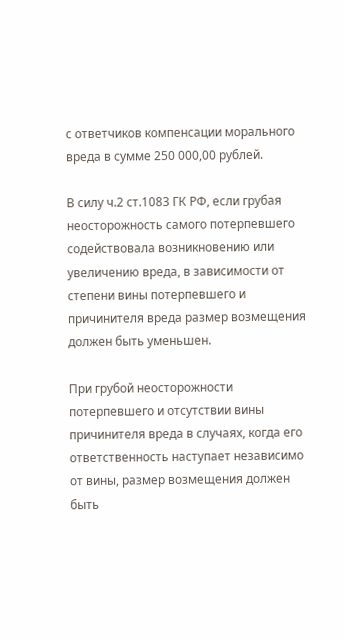с ответчиков компенсации морального вреда в сумме 250 000,00 рублей.

В силу ч.2 ст.1083 ГК РФ, если грубая неосторожность самого потерпевшего содействовала возникновению или увеличению вреда, в зависимости от степени вины потерпевшего и причинителя вреда размер возмещения должен быть уменьшен.

При грубой неосторожности потерпевшего и отсутствии вины причинителя вреда в случаях, когда его ответственность наступает независимо от вины, размер возмещения должен быть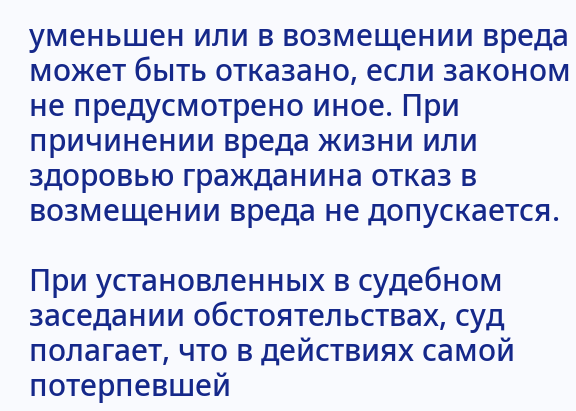уменьшен или в возмещении вреда может быть отказано, если законом не предусмотрено иное. При причинении вреда жизни или здоровью гражданина отказ в возмещении вреда не допускается.

При установленных в судебном заседании обстоятельствах, суд полагает, что в действиях самой потерпевшей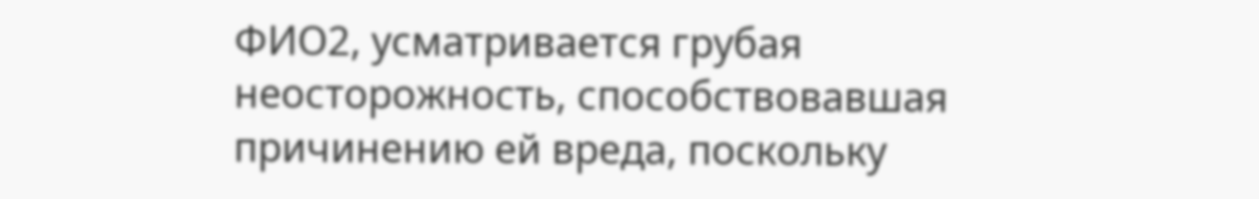ФИО2, усматривается грубая неосторожность, способствовавшая причинению ей вреда, поскольку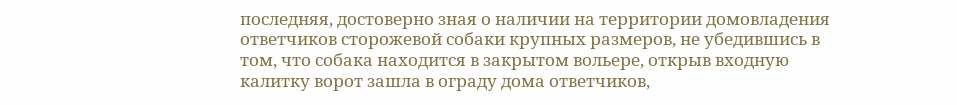последняя, достоверно зная о наличии на территории домовладения ответчиков сторожевой собаки крупных размеров, не убедившись в том, что собака находится в закрытом вольере, открыв входную калитку ворот зашла в ограду дома ответчиков,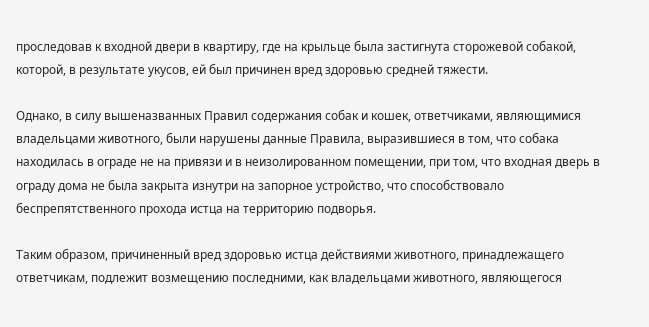проследовав к входной двери в квартиру, где на крыльце была застигнута сторожевой собакой, которой, в результате укусов, ей был причинен вред здоровью средней тяжести.

Однако, в силу вышеназванных Правил содержания собак и кошек, ответчиками, являющимися владельцами животного, были нарушены данные Правила, выразившиеся в том, что собака находилась в ограде не на привязи и в неизолированном помещении, при том, что входная дверь в ограду дома не была закрыта изнутри на запорное устройство, что способствовало беспрепятственного прохода истца на территорию подворья.

Таким образом, причиненный вред здоровью истца действиями животного, принадлежащего ответчикам, подлежит возмещению последними, как владельцами животного, являющегося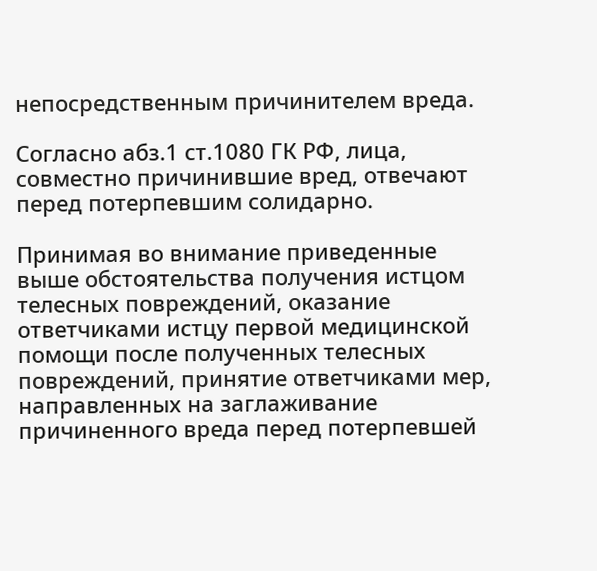непосредственным причинителем вреда.

Согласно абз.1 ст.1080 ГК РФ, лица, совместно причинившие вред, отвечают перед потерпевшим солидарно.

Принимая во внимание приведенные выше обстоятельства получения истцом телесных повреждений, оказание ответчиками истцу первой медицинской помощи после полученных телесных повреждений, принятие ответчиками мер, направленных на заглаживание причиненного вреда перед потерпевшей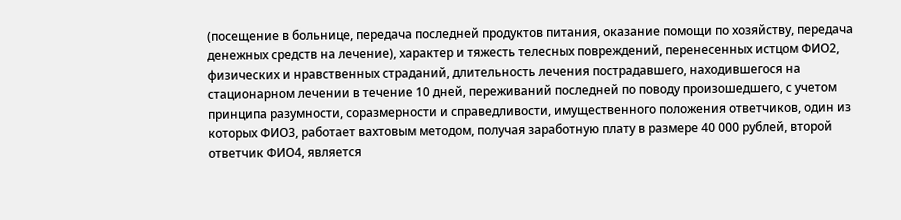(посещение в больнице, передача последней продуктов питания, оказание помощи по хозяйству, передача денежных средств на лечение), характер и тяжесть телесных повреждений, перенесенных истцом ФИО2, физических и нравственных страданий, длительность лечения пострадавшего, находившегося на стационарном лечении в течение 10 дней, переживаний последней по поводу произошедшего, с учетом принципа разумности, соразмерности и справедливости, имущественного положения ответчиков, один из которых ФИО3, работает вахтовым методом, получая заработную плату в размере 40 000 рублей, второй ответчик ФИО4, является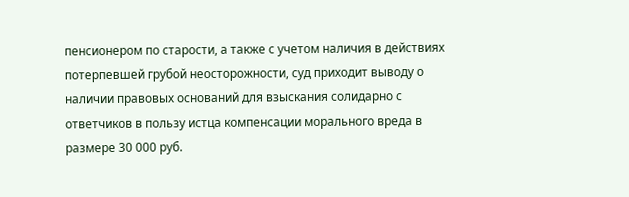пенсионером по старости, а также с учетом наличия в действиях потерпевшей грубой неосторожности, суд приходит выводу о наличии правовых оснований для взыскания солидарно с ответчиков в пользу истца компенсации морального вреда в размере 30 000 руб.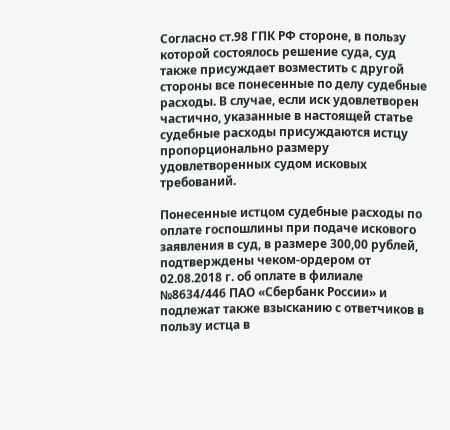Согласно ст.98 ГПК РФ стороне, в пользу которой состоялось решение суда, суд также присуждает возместить с другой стороны все понесенные по делу судебные расходы. В случае, если иск удовлетворен частично, указанные в настоящей статье судебные расходы присуждаются истцу пропорционально размеру удовлетворенных судом исковых требований.

Понесенные истцом судебные расходы по оплате госпошлины при подаче искового заявления в суд, в размере 300,00 рублей, подтверждены чеком-ордером от 02.08.2018 г. об оплате в филиале №8634/446 ПАО «Сбербанк России» и подлежат также взысканию с ответчиков в пользу истца в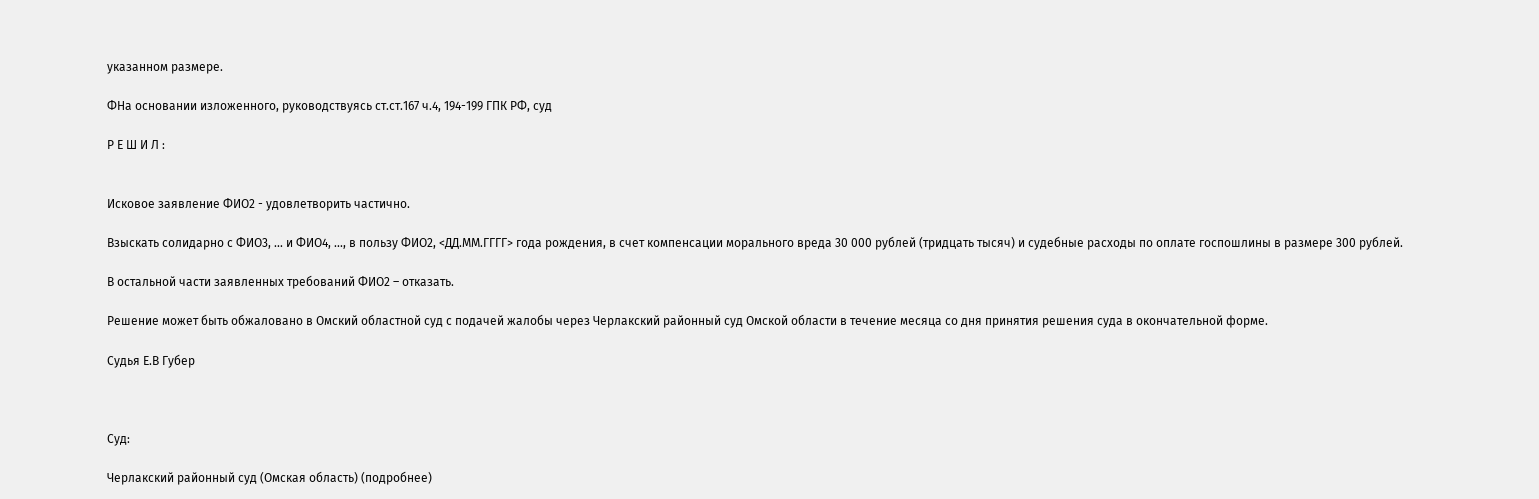указанном размере.

ФНа основании изложенного, руководствуясь ст.ст.167 ч.4, 194-199 ГПК РФ, суд

Р Е Ш И Л :


Исковое заявление ФИО2 - удовлетворить частично.

Взыскать солидарно с ФИО3, ... и ФИО4, ..., в пользу ФИО2, <ДД.ММ.ГГГГ> года рождения, в счет компенсации морального вреда 30 000 рублей (тридцать тысяч) и судебные расходы по оплате госпошлины в размере 300 рублей.

В остальной части заявленных требований ФИО2 – отказать.

Решение может быть обжаловано в Омский областной суд с подачей жалобы через Черлакский районный суд Омской области в течение месяца со дня принятия решения суда в окончательной форме.

Судья Е.В Губер



Суд:

Черлакский районный суд (Омская область) (подробнее)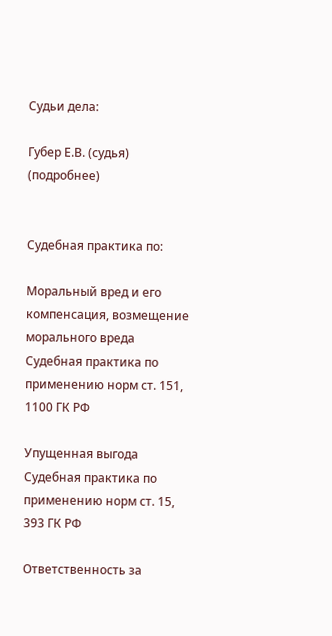Судьи дела:

Губер Е.В. (судья) (подробнее)


Судебная практика по:

Моральный вред и его компенсация, возмещение морального вреда
Судебная практика по применению норм ст. 151, 1100 ГК РФ

Упущенная выгода
Судебная практика по применению норм ст. 15, 393 ГК РФ

Ответственность за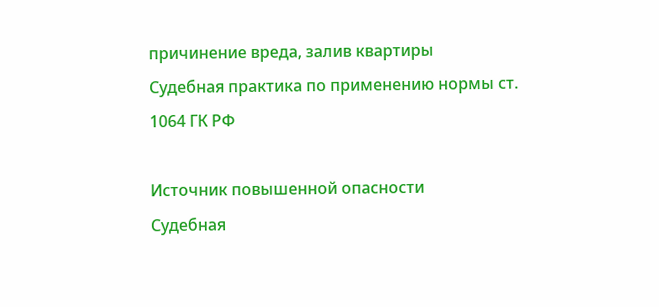причинение вреда, залив квартиры
Судебная практика по применению нормы ст. 1064 ГК РФ

Источник повышенной опасности
Судебная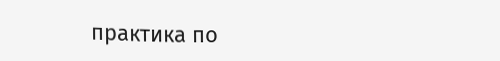практика по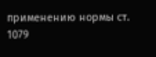применению нормы ст. 1079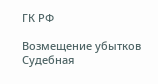ГК РФ

Возмещение убытков
Судебная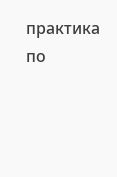практика по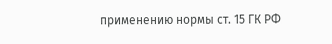применению нормы ст. 15 ГК РФ